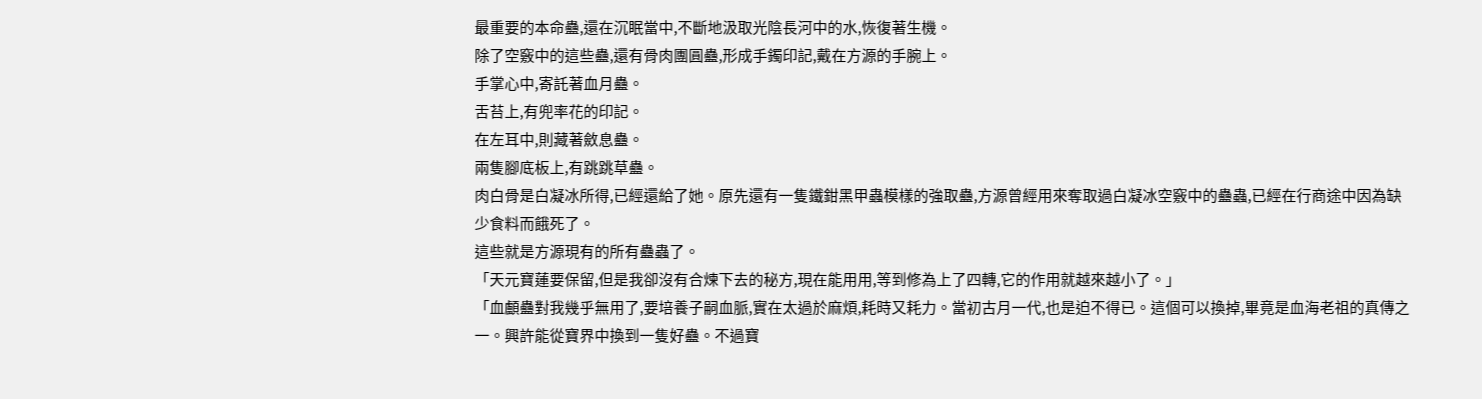最重要的本命蠱,還在沉眠當中,不斷地汲取光陰長河中的水,恢復著生機。
除了空竅中的這些蠱,還有骨肉團圓蠱,形成手鐲印記,戴在方源的手腕上。
手掌心中,寄託著血月蠱。
舌苔上,有兜率花的印記。
在左耳中,則藏著斂息蠱。
兩隻腳底板上,有跳跳草蠱。
肉白骨是白凝冰所得,已經還給了她。原先還有一隻鐵鉗黑甲蟲模樣的強取蠱,方源曾經用來奪取過白凝冰空竅中的蠱蟲,已經在行商途中因為缺少食料而餓死了。
這些就是方源現有的所有蠱蟲了。
「天元寶蓮要保留,但是我卻沒有合煉下去的秘方,現在能用用,等到修為上了四轉,它的作用就越來越小了。」
「血顱蠱對我幾乎無用了,要培養子嗣血脈,實在太過於麻煩,耗時又耗力。當初古月一代,也是迫不得已。這個可以換掉,畢竟是血海老祖的真傳之一。興許能從寶界中換到一隻好蠱。不過寶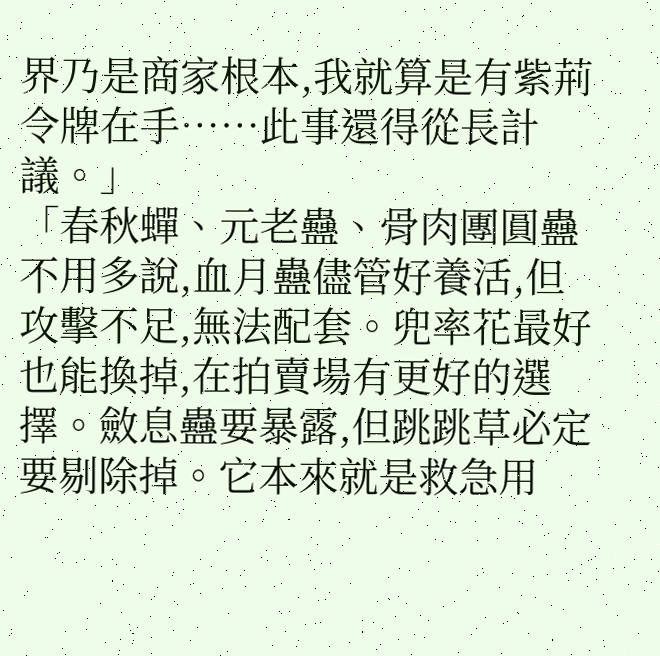界乃是商家根本,我就算是有紫荊令牌在手……此事還得從長計議。」
「春秋蟬、元老蠱、骨肉團圓蠱不用多說,血月蠱儘管好養活,但攻擊不足,無法配套。兜率花最好也能換掉,在拍賣場有更好的選擇。斂息蠱要暴露,但跳跳草必定要剔除掉。它本來就是救急用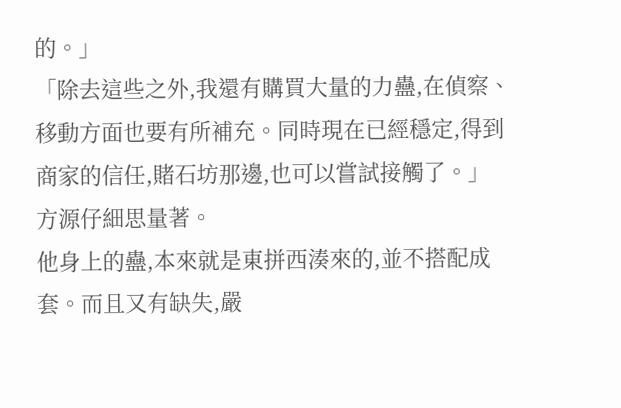的。」
「除去這些之外,我還有購買大量的力蠱,在偵察、移動方面也要有所補充。同時現在已經穩定,得到商家的信任,賭石坊那邊,也可以嘗試接觸了。」
方源仔細思量著。
他身上的蠱,本來就是東拼西湊來的,並不搭配成套。而且又有缺失,嚴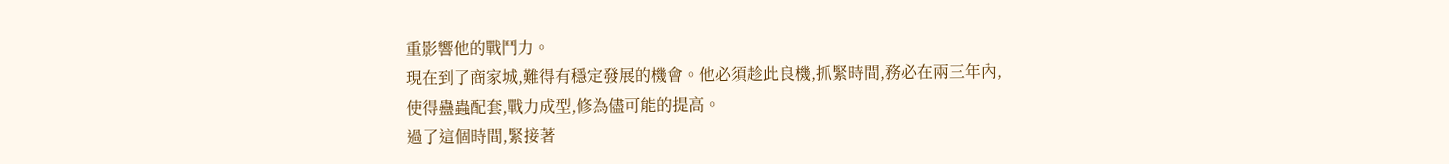重影響他的戰鬥力。
現在到了商家城,難得有穩定發展的機會。他必須趁此良機,抓緊時間,務必在兩三年內,使得蠱蟲配套,戰力成型,修為儘可能的提高。
過了這個時間,緊接著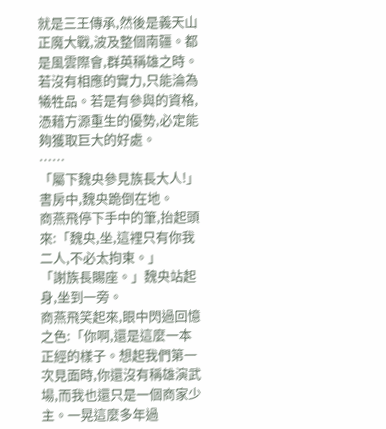就是三王傳承,然後是義天山正魔大戰,波及整個南疆。都是風雲際會,群英稱雄之時。若沒有相應的實力,只能淪為犧牲品。若是有參與的資格,憑藉方源重生的優勢,必定能夠獲取巨大的好處。
……
「屬下魏央參見族長大人!」書房中,魏央跪倒在地。
商燕飛停下手中的筆,抬起頭來:「魏央,坐,這裡只有你我二人,不必太拘束。」
「謝族長賜座。」魏央站起身,坐到一旁。
商燕飛笑起來,眼中閃過回憶之色:「你啊,還是這麼一本正經的樣子。想起我們第一次見面時,你還沒有稱雄演武場,而我也還只是一個商家少主。一晃這麼多年過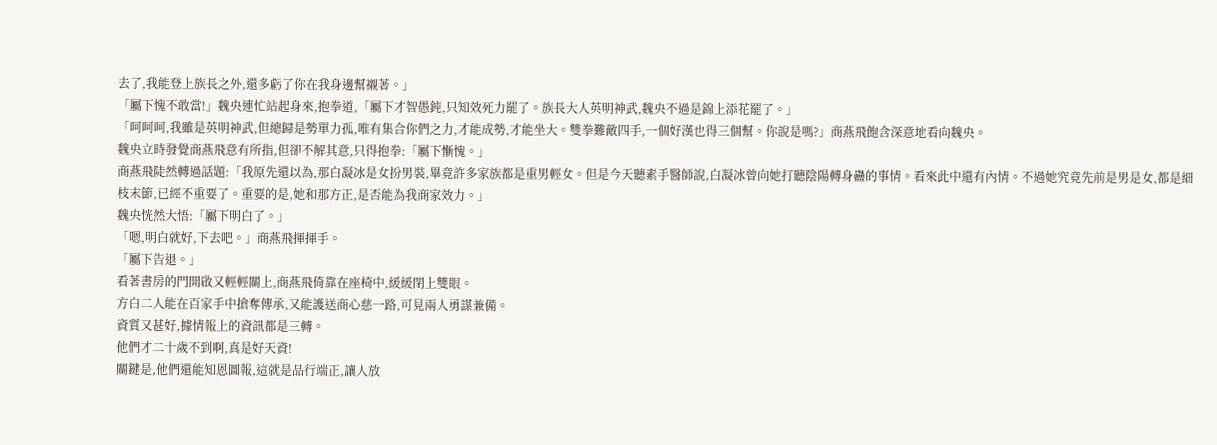去了,我能登上族長之外,還多虧了你在我身邊幫襯著。」
「屬下愧不敢當!」魏央連忙站起身來,抱拳道,「屬下才智愚鈍,只知效死力罷了。族長大人英明神武,魏央不過是錦上添花罷了。」
「呵呵呵,我雖是英明神武,但總歸是勢單力孤,唯有集合你們之力,才能成勢,才能坐大。雙拳難敵四手,一個好漢也得三個幫。你說是嗎?」商燕飛飽含深意地看向魏央。
魏央立時發覺商燕飛意有所指,但卻不解其意,只得抱拳:「屬下慚愧。」
商燕飛陡然轉過話題:「我原先還以為,那白凝冰是女扮男裝,畢竟許多家族都是重男輕女。但是今天聽素手醫師說,白凝冰曾向她打聽陰陽轉身蠱的事情。看來此中還有內情。不過她究竟先前是男是女,都是細枝末節,已經不重要了。重要的是,她和那方正,是否能為我商家效力。」
魏央恍然大悟:「屬下明白了。」
「嗯,明白就好,下去吧。」商燕飛揮揮手。
「屬下告退。」
看著書房的門開啟又輕輕關上,商燕飛倚靠在座椅中,緩緩閉上雙眼。
方白二人能在百家手中搶奪傳承,又能護送商心慈一路,可見兩人勇謀兼備。
資質又甚好,據情報上的資訊都是三轉。
他們才二十歲不到啊,真是好天資!
關鍵是,他們還能知恩圖報,這就是品行端正,讓人放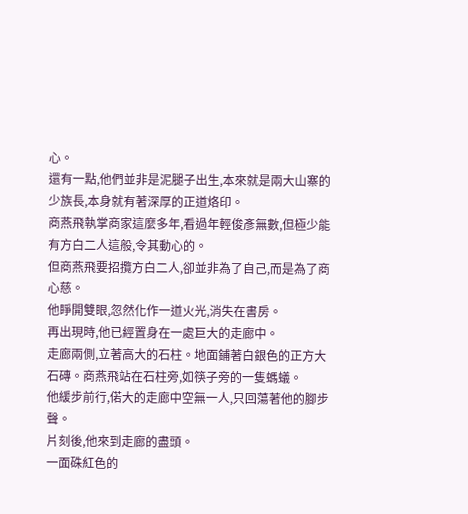心。
還有一點,他們並非是泥腿子出生,本來就是兩大山寨的少族長,本身就有著深厚的正道烙印。
商燕飛執掌商家這麼多年,看過年輕俊彥無數,但極少能有方白二人這般,令其動心的。
但商燕飛要招攬方白二人,卻並非為了自己,而是為了商心慈。
他睜開雙眼,忽然化作一道火光,消失在書房。
再出現時,他已經置身在一處巨大的走廊中。
走廊兩側,立著高大的石柱。地面鋪著白銀色的正方大石磚。商燕飛站在石柱旁,如筷子旁的一隻螞蟻。
他緩步前行,偌大的走廊中空無一人,只回蕩著他的腳步聲。
片刻後,他來到走廊的盡頭。
一面硃紅色的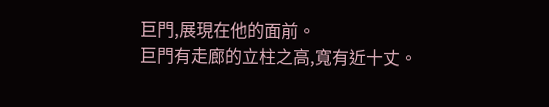巨門,展現在他的面前。
巨門有走廊的立柱之高,寬有近十丈。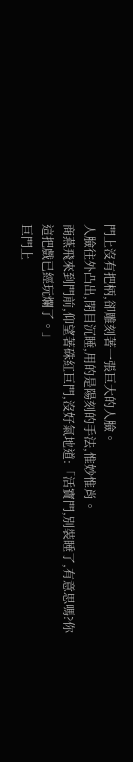門上沒有把柄,卻雕刻著一張巨大的人臉。
人臉往外凸出,閉目沉睡,用的是陽刻的手法,惟妙惟肖。
商燕飛來到門前,仰望著硃紅巨門,沒好氣地道:「活寶門,別裝睡了,有意思嗎?你這把戲已經玩爛了。」
巨門上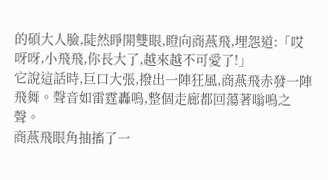的碩大人臉,陡然睜開雙眼,瞪向商燕飛,埋怨道:「哎呀呀,小飛飛,你長大了,越來越不可愛了!」
它說這話時,巨口大張,撥出一陣狂風,商燕飛赤發一陣飛舞。聲音如雷霆轟鳴,整個走廊都回蕩著嗡鳴之聲。
商燕飛眼角抽搐了一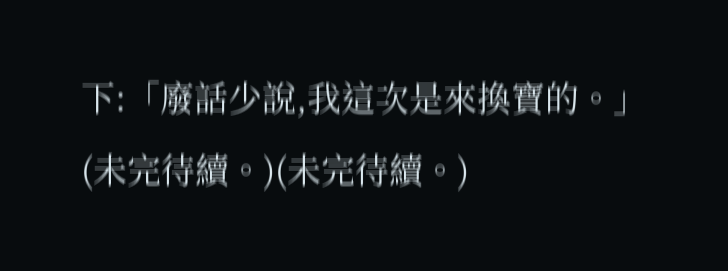下:「廢話少說,我這次是來換寶的。」(未完待續。)(未完待續。)